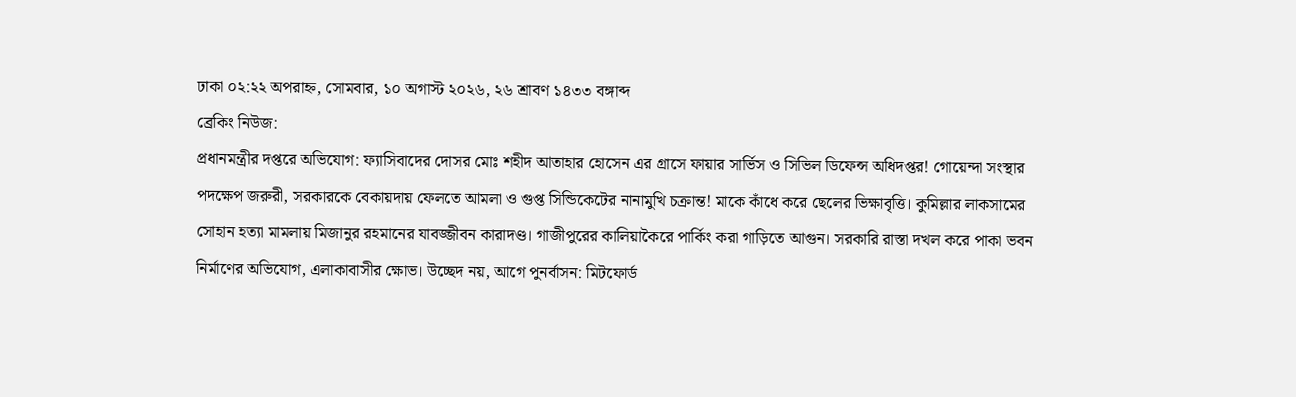ঢাকা ০২:২২ অপরাহ্ন, সোমবার, ১০ অগাস্ট ২০২৬, ২৬ শ্রাবণ ১৪৩৩ বঙ্গাব্দ
ব্রেকিং নিউজ:
প্রধানমন্ত্রীর দপ্তরে অভিযোগ: ফ্যাসিবাদের দোসর মোঃ শহীদ আতাহার হোসেন এর গ্রাসে ফায়ার সার্ভিস ও সিভিল ডিফেন্স অধিদপ্তর! গোয়েন্দা সংস্থার পদক্ষেপ জরুরী, সরকারকে বেকায়দায় ফেলতে আমলা ও গুপ্ত সিন্ডিকেটের নানামুখি চক্রান্ত! মাকে কাঁধে করে ছেলের ভিক্ষাবৃত্তি। কুমিল্লার লাকসামের সোহান হত্যা মামলায় মিজানুর রহমানের যাবজ্জীবন কারাদণ্ড। গাজীপুরের কালিয়াকৈরে পার্কিং করা গাড়িতে আগুন। সরকারি রাস্তা দখল করে পাকা ভবন নির্মাণের অভিযোগ, এলাকাবাসীর ক্ষোভ। উচ্ছেদ নয়, আগে পুনর্বাসন: মিটফোর্ড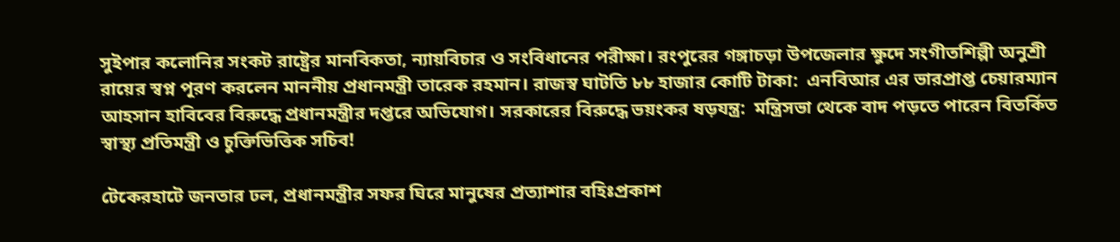সুইপার কলোনির সংকট রাষ্ট্রের মানবিকতা, ন্যায়বিচার ও সংবিধানের পরীক্ষা। রংপুরের গঙ্গাচড়া উপজেলার ক্ষুদে সংগীতশিল্পী অনুশ্রী রায়ের স্বপ্ন পূরণ করলেন মাননীয় প্রধানমন্ত্রী তারেক রহমান। রাজস্ব ঘাটতি ৮৮ হাজার কোটি টাকা:  এনবিআর এর ভারপ্রাপ্ত চেয়ারম্যান আহসান হাবিবের বিরুদ্ধে প্রধানমন্ত্রীর দপ্তরে অভিযোগ। সরকারের বিরুদ্ধে ভয়ংকর ষড়যন্ত্র:  মন্ত্রিসভা থেকে বাদ পড়তে পারেন বিতর্কিত স্বাস্থ্য প্রতিমন্ত্রী ও চুক্তিভিত্তিক সচিব!

টেকেরহাটে জনতার ঢল, প্রধানমন্ত্রীর সফর ঘিরে মানুষের প্রত্যাশার বহিঃপ্রকাশ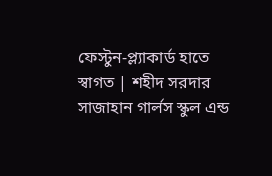ফেস্টুন-প্ল্যাকার্ড হাতে স্বাগত | শহীদ সরদার সাজাহান গার্লস স্কুল এন্ড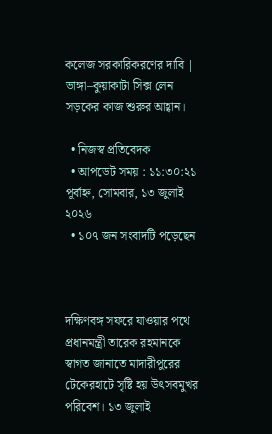কলেজ সরকারিকরণের দাবি | ভাঙ্গা–কুয়াকাটা সিক্স লেন সড়কের কাজ শুরুর আহ্বান।

  • নিজস্ব প্রতিবেদক
  • আপডেট সময় : ১১:৩০:২১ পূর্বাহ্ন, সোমবার, ১৩ জুলাই ২০২৬
  • ১০৭ জন সংবাদটি পড়েছেন



দক্ষিণবঙ্গ সফরে যাওয়ার পথে প্রধানমন্ত্রী তারেক রহমানকে স্বাগত জানাতে মাদারীপুরের টেকেরহাটে সৃষ্টি হয় উৎসবমুখর পরিবেশ। ১৩ জুলাই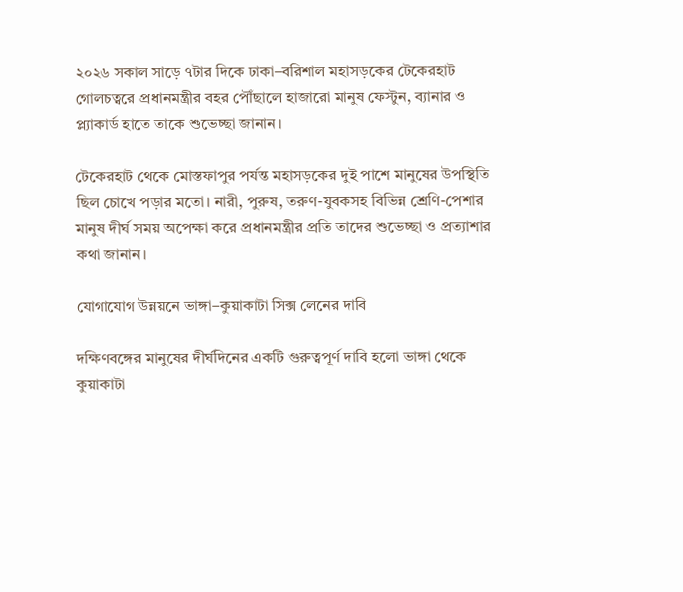২০২৬ সকাল সাড়ে ৭টার দিকে ঢাকা–বরিশাল মহাসড়কের টেকেরহাট গোলচত্বরে প্রধানমন্ত্রীর বহর পৌঁছালে হাজারো মানুষ ফেস্টুন, ব্যানার ও প্ল্যাকার্ড হাতে তাকে শুভেচ্ছা জানান।

টেকেরহাট থেকে মোস্তফাপুর পর্যন্ত মহাসড়কের দুই পাশে মানুষের উপস্থিতি ছিল চোখে পড়ার মতো। নারী, পুরুষ, তরুণ-যুবকসহ বিভিন্ন শ্রেণি-পেশার মানুষ দীর্ঘ সময় অপেক্ষা করে প্রধানমন্ত্রীর প্রতি তাদের শুভেচ্ছা ও প্রত্যাশার কথা জানান।

যোগাযোগ উন্নয়নে ভাঙ্গা–কুয়াকাটা সিক্স লেনের দাবি

দক্ষিণবঙ্গের মানুষের দীর্ঘদিনের একটি গুরুত্বপূর্ণ দাবি হলো ভাঙ্গা থেকে কুয়াকাটা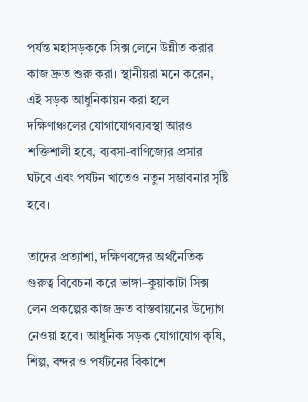পর্যন্ত মহাসড়ককে সিক্স লেনে উন্নীত করার কাজ দ্রুত শুরু করা। স্থানীয়রা মনে করেন, এই সড়ক আধুনিকায়ন করা হলে দক্ষিণাঞ্চলের যোগাযোগব্যবস্থা আরও শক্তিশালী হবে, ব্যবসা-বাণিজ্যের প্রসার ঘটবে এবং পর্যটন খাতেও নতুন সম্ভাবনার সৃষ্টি হবে।

তাদের প্রত্যাশা, দক্ষিণবঙ্গের অর্থনৈতিক গুরুত্ব বিবেচনা করে ভাঙ্গা–কুয়াকাটা সিক্স লেন প্রকল্পের কাজ দ্রুত বাস্তবায়নের উদ্যোগ নেওয়া হবে। আধুনিক সড়ক যোগাযোগ কৃষি, শিল্প, বন্দর ও পর্যটনের বিকাশে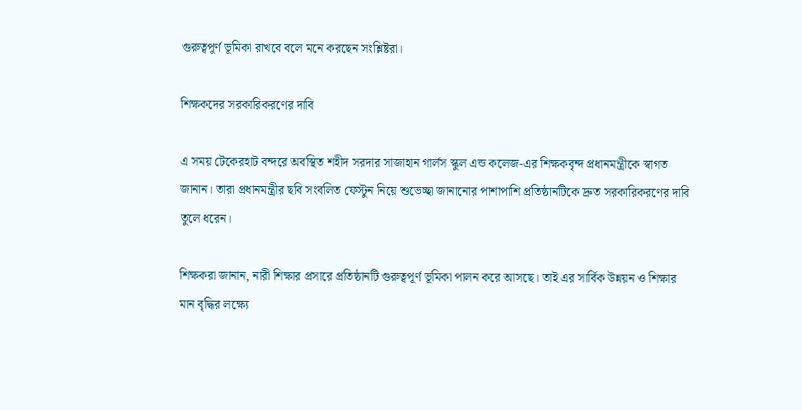গুরুত্বপূর্ণ ভূমিকা রাখবে বলে মনে করছেন সংশ্লিষ্টরা।

শিক্ষকদের সরকারিকরণের দাবি

এ সময় টেকেরহাট বন্দরে অবস্থিত শহীদ সরদার সাজাহান গার্লস স্কুল এন্ড কলেজ-এর শিক্ষকবৃন্দ প্রধানমন্ত্রীকে স্বাগত জানান। তারা প্রধানমন্ত্রীর ছবি সংবলিত ফেস্টুন নিয়ে শুভেচ্ছা জানানোর পাশাপাশি প্রতিষ্ঠানটিকে দ্রুত সরকারিকরণের দাবি তুলে ধরেন।

শিক্ষকরা জানান, নারী শিক্ষার প্রসারে প্রতিষ্ঠানটি গুরুত্বপূর্ণ ভূমিকা পালন করে আসছে। তাই এর সার্বিক উন্নয়ন ও শিক্ষার মান বৃদ্ধির লক্ষ্যে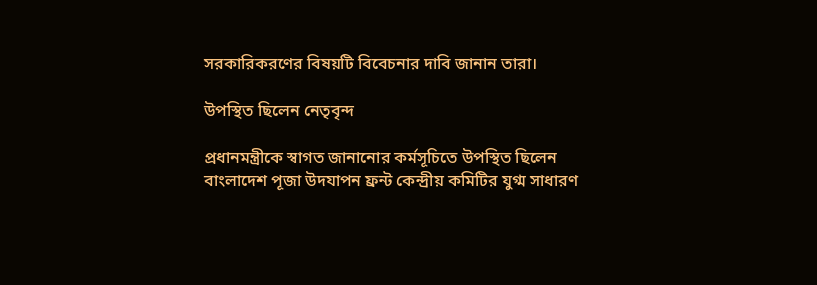সরকারিকরণের বিষয়টি বিবেচনার দাবি জানান তারা।

উপস্থিত ছিলেন নেতৃবৃন্দ

প্রধানমন্ত্রীকে স্বাগত জানানোর কর্মসূচিতে উপস্থিত ছিলেন বাংলাদেশ পূজা উদযাপন ফ্রন্ট কেন্দ্রীয় কমিটির যুগ্ম সাধারণ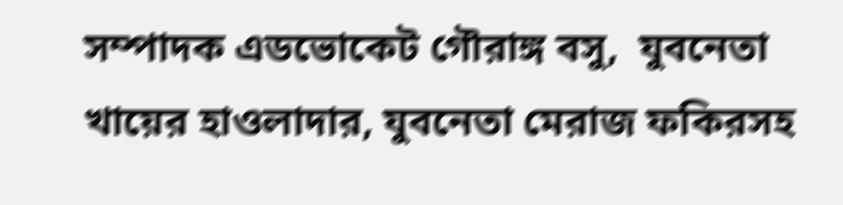সম্পাদক এডভোকেট গৌরাঙ্গ বসু,  যুবনেতা খায়ের হাওলাদার, যুবনেতা মেরাজ ফকিরসহ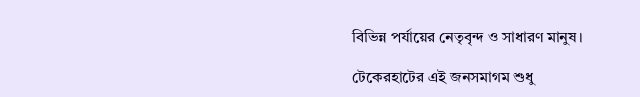বিভিন্ন পর্যায়ের নেতৃবৃন্দ ও সাধারণ মানুষ।

টেকেরহাটের এই জনসমাগম শুধু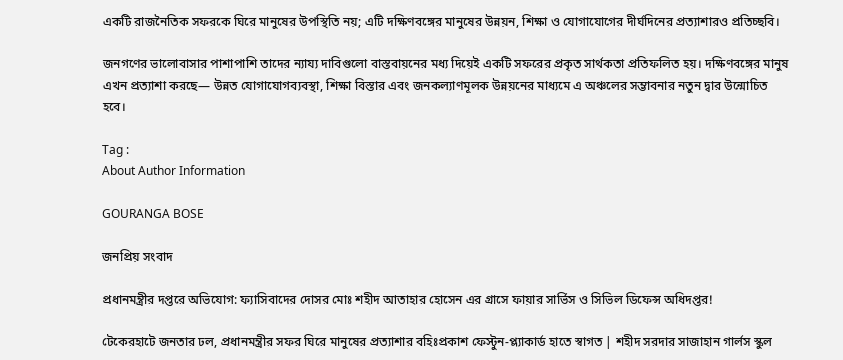একটি রাজনৈতিক সফরকে ঘিরে মানুষের উপস্থিতি নয়; এটি দক্ষিণবঙ্গের মানুষের উন্নয়ন, শিক্ষা ও যোগাযোগের দীর্ঘদিনের প্রত্যাশারও প্রতিচ্ছবি।

জনগণের ভালোবাসার পাশাপাশি তাদের ন্যায্য দাবিগুলো বাস্তবায়নের মধ্য দিয়েই একটি সফরের প্রকৃত সার্থকতা প্রতিফলিত হয়। দক্ষিণবঙ্গের মানুষ এখন প্রত্যাশা করছে— উন্নত যোগাযোগব্যবস্থা, শিক্ষা বিস্তার এবং জনকল্যাণমূলক উন্নয়নের মাধ্যমে এ অঞ্চলের সম্ভাবনার নতুন দ্বার উন্মোচিত হবে।

Tag :
About Author Information

GOURANGA BOSE

জনপ্রিয় সংবাদ

প্রধানমন্ত্রীর দপ্তরে অভিযোগ: ফ্যাসিবাদের দোসর মোঃ শহীদ আতাহার হোসেন এর গ্রাসে ফায়ার সার্ভিস ও সিভিল ডিফেন্স অধিদপ্তর!

টেকেরহাটে জনতার ঢল, প্রধানমন্ত্রীর সফর ঘিরে মানুষের প্রত্যাশার বহিঃপ্রকাশ ফেস্টুন-প্ল্যাকার্ড হাতে স্বাগত | শহীদ সরদার সাজাহান গার্লস স্কুল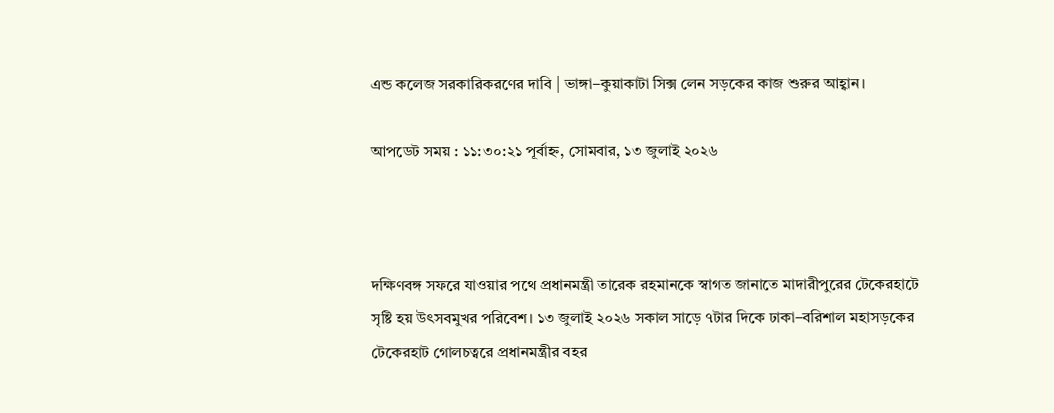এন্ড কলেজ সরকারিকরণের দাবি | ভাঙ্গা–কুয়াকাটা সিক্স লেন সড়কের কাজ শুরুর আহ্বান।

আপডেট সময় : ১১:৩০:২১ পূর্বাহ্ন, সোমবার, ১৩ জুলাই ২০২৬



দক্ষিণবঙ্গ সফরে যাওয়ার পথে প্রধানমন্ত্রী তারেক রহমানকে স্বাগত জানাতে মাদারীপুরের টেকেরহাটে সৃষ্টি হয় উৎসবমুখর পরিবেশ। ১৩ জুলাই ২০২৬ সকাল সাড়ে ৭টার দিকে ঢাকা–বরিশাল মহাসড়কের টেকেরহাট গোলচত্বরে প্রধানমন্ত্রীর বহর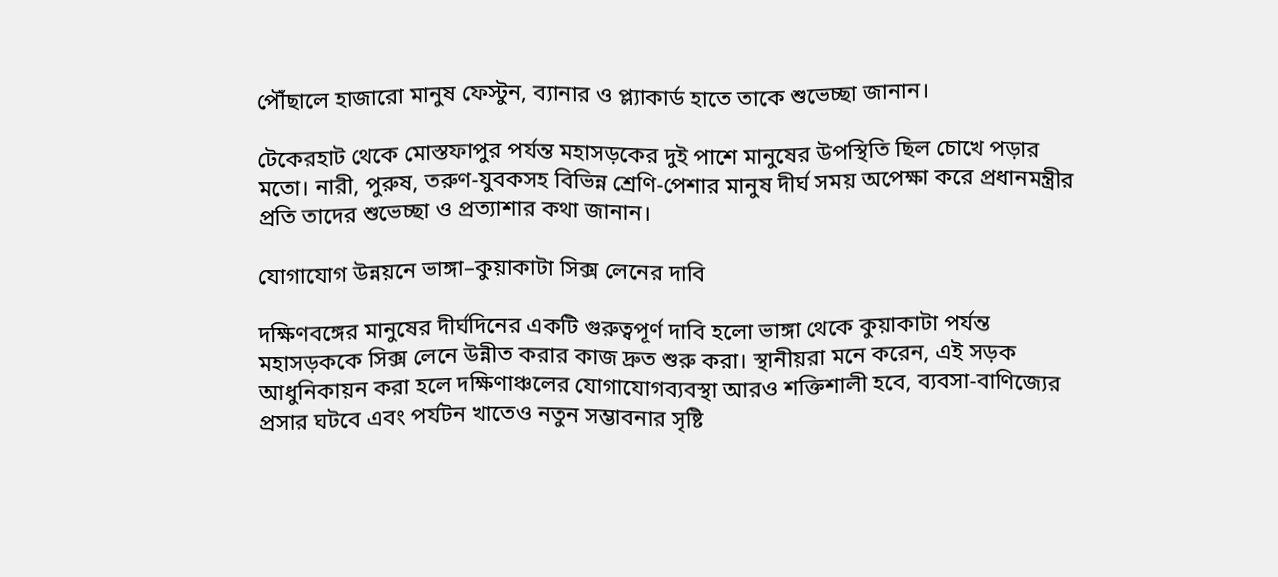পৌঁছালে হাজারো মানুষ ফেস্টুন, ব্যানার ও প্ল্যাকার্ড হাতে তাকে শুভেচ্ছা জানান।

টেকেরহাট থেকে মোস্তফাপুর পর্যন্ত মহাসড়কের দুই পাশে মানুষের উপস্থিতি ছিল চোখে পড়ার মতো। নারী, পুরুষ, তরুণ-যুবকসহ বিভিন্ন শ্রেণি-পেশার মানুষ দীর্ঘ সময় অপেক্ষা করে প্রধানমন্ত্রীর প্রতি তাদের শুভেচ্ছা ও প্রত্যাশার কথা জানান।

যোগাযোগ উন্নয়নে ভাঙ্গা–কুয়াকাটা সিক্স লেনের দাবি

দক্ষিণবঙ্গের মানুষের দীর্ঘদিনের একটি গুরুত্বপূর্ণ দাবি হলো ভাঙ্গা থেকে কুয়াকাটা পর্যন্ত মহাসড়ককে সিক্স লেনে উন্নীত করার কাজ দ্রুত শুরু করা। স্থানীয়রা মনে করেন, এই সড়ক আধুনিকায়ন করা হলে দক্ষিণাঞ্চলের যোগাযোগব্যবস্থা আরও শক্তিশালী হবে, ব্যবসা-বাণিজ্যের প্রসার ঘটবে এবং পর্যটন খাতেও নতুন সম্ভাবনার সৃষ্টি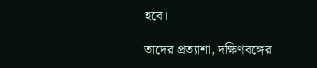হবে।

তাদের প্রত্যাশা, দক্ষিণবঙ্গের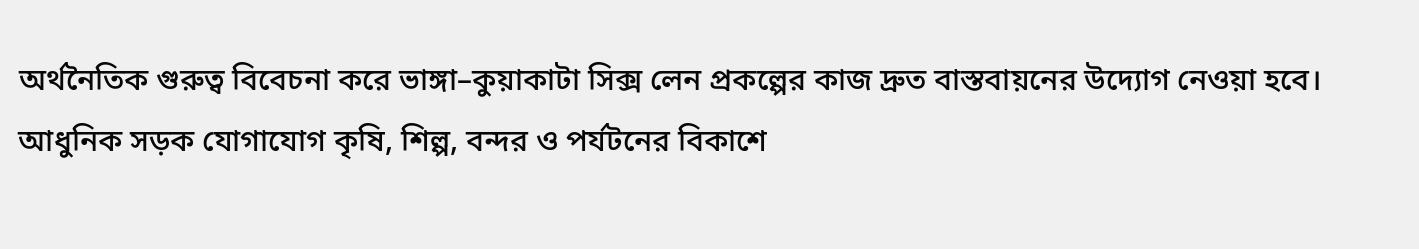অর্থনৈতিক গুরুত্ব বিবেচনা করে ভাঙ্গা–কুয়াকাটা সিক্স লেন প্রকল্পের কাজ দ্রুত বাস্তবায়নের উদ্যোগ নেওয়া হবে। আধুনিক সড়ক যোগাযোগ কৃষি, শিল্প, বন্দর ও পর্যটনের বিকাশে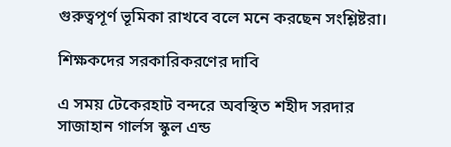গুরুত্বপূর্ণ ভূমিকা রাখবে বলে মনে করছেন সংশ্লিষ্টরা।

শিক্ষকদের সরকারিকরণের দাবি

এ সময় টেকেরহাট বন্দরে অবস্থিত শহীদ সরদার সাজাহান গার্লস স্কুল এন্ড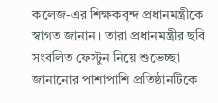কলেজ-এর শিক্ষকবৃন্দ প্রধানমন্ত্রীকে স্বাগত জানান। তারা প্রধানমন্ত্রীর ছবি সংবলিত ফেস্টুন নিয়ে শুভেচ্ছা জানানোর পাশাপাশি প্রতিষ্ঠানটিকে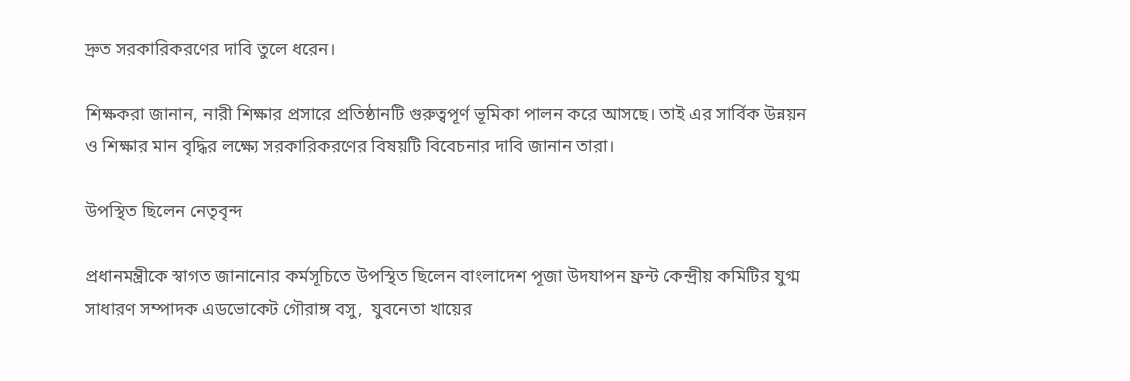দ্রুত সরকারিকরণের দাবি তুলে ধরেন।

শিক্ষকরা জানান, নারী শিক্ষার প্রসারে প্রতিষ্ঠানটি গুরুত্বপূর্ণ ভূমিকা পালন করে আসছে। তাই এর সার্বিক উন্নয়ন ও শিক্ষার মান বৃদ্ধির লক্ষ্যে সরকারিকরণের বিষয়টি বিবেচনার দাবি জানান তারা।

উপস্থিত ছিলেন নেতৃবৃন্দ

প্রধানমন্ত্রীকে স্বাগত জানানোর কর্মসূচিতে উপস্থিত ছিলেন বাংলাদেশ পূজা উদযাপন ফ্রন্ট কেন্দ্রীয় কমিটির যুগ্ম সাধারণ সম্পাদক এডভোকেট গৌরাঙ্গ বসু,  যুবনেতা খায়ের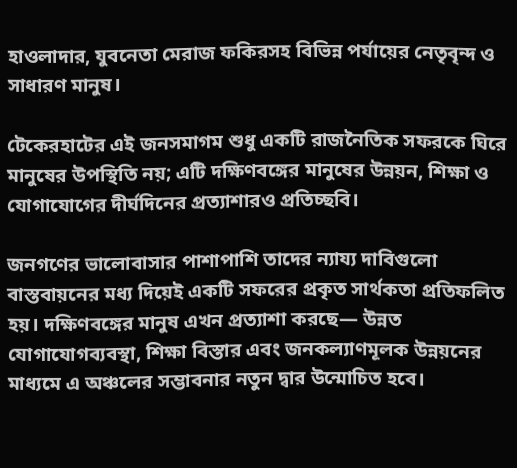হাওলাদার, যুবনেতা মেরাজ ফকিরসহ বিভিন্ন পর্যায়ের নেতৃবৃন্দ ও সাধারণ মানুষ।

টেকেরহাটের এই জনসমাগম শুধু একটি রাজনৈতিক সফরকে ঘিরে মানুষের উপস্থিতি নয়; এটি দক্ষিণবঙ্গের মানুষের উন্নয়ন, শিক্ষা ও যোগাযোগের দীর্ঘদিনের প্রত্যাশারও প্রতিচ্ছবি।

জনগণের ভালোবাসার পাশাপাশি তাদের ন্যায্য দাবিগুলো বাস্তবায়নের মধ্য দিয়েই একটি সফরের প্রকৃত সার্থকতা প্রতিফলিত হয়। দক্ষিণবঙ্গের মানুষ এখন প্রত্যাশা করছে— উন্নত যোগাযোগব্যবস্থা, শিক্ষা বিস্তার এবং জনকল্যাণমূলক উন্নয়নের মাধ্যমে এ অঞ্চলের সম্ভাবনার নতুন দ্বার উন্মোচিত হবে।